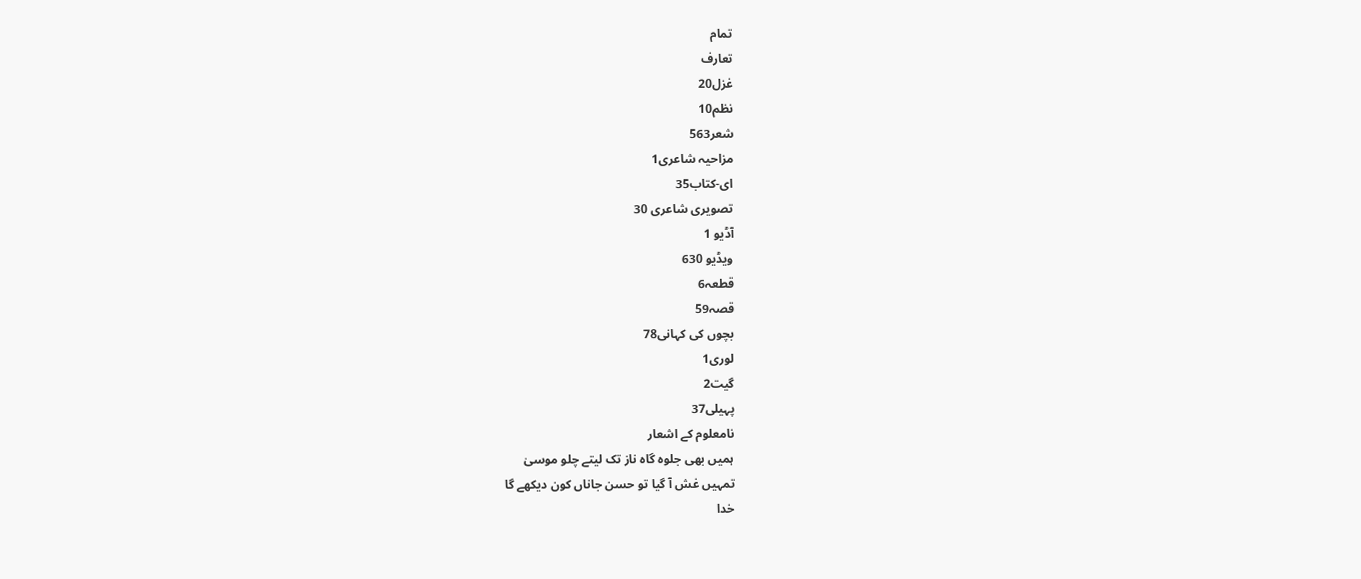تمام
تعارف
غزل20
نظم10
شعر563
مزاحیہ شاعری1
ای-کتاب35
تصویری شاعری 30
آڈیو 1
ویڈیو 630
قطعہ6
قصہ59
بچوں کی کہانی78
لوری1
گیت2
پہیلی37
نامعلوم کے اشعار
ہمیں بھی جلوہ گاہ ناز تک لیتے چلو موسیٰ
تمہیں غش آ گیا تو حسن جاناں کون دیکھے گا
خدا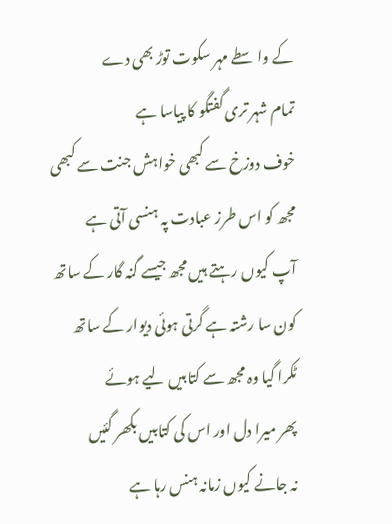کے واسطے مہر سکوت توڑ بھی دے
تمام شہر تری گفتگو کا پیاسا ہے
خوف دوزخ سے کبھی خواہش جنت سے کبھی
مجھ کو اس طرز عبادت پہ ہنسی آتی ہے
آپ کیوں رہتے ہیں مجھ جیسے گنہ گار کے ساتھ
کون سا رشتہ ہے گرتی ہوئی دیوار کے ساتھ
ٹکرا گیا وہ مجھ سے کتابیں لیے ہوئے
پھر میرا دل اور اس کی کتابیں بکھر گئیں
نہ جانے کیوں زمانہ ہنس رہا ہے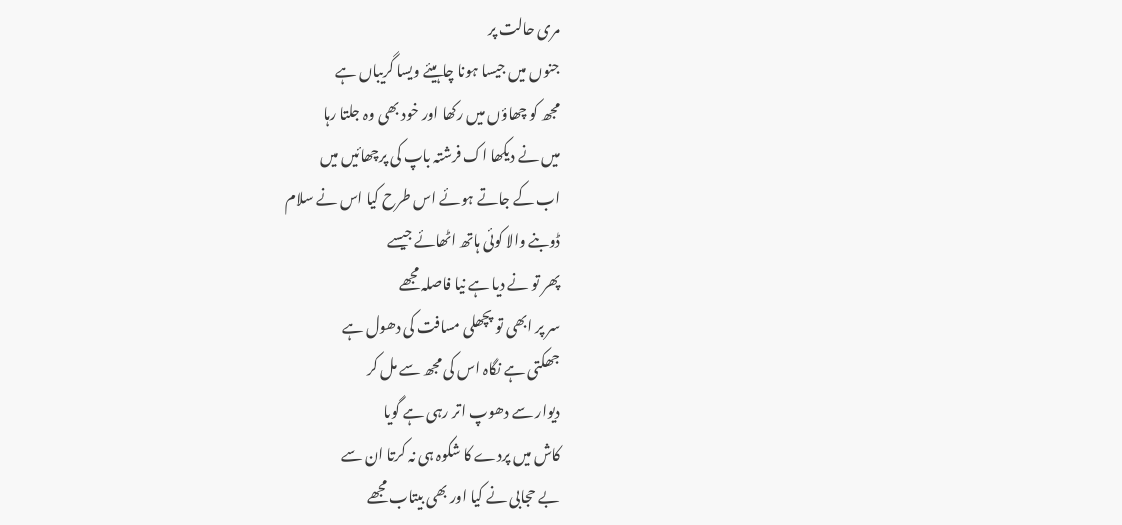مری حالت پر
جنوں میں جیسا ہونا چاہیئے ویسا گریباں ہے
مجھ کو چھاؤں میں رکھا اور خود بھی وہ جلتا رہا
میں نے دیکھا اک فرشتہ باپ کی پرچھائیں میں
اب کے جاتے ہوئے اس طرح کیا اس نے سلام
ڈوبنے والا کوئی ہاتھ اٹھائے جیسے
پھر تو نے دیا ہے نیا فاصلہ مجھے
سر پر ابھی تو پچھلی مسافت کی دھول ہے
جھکتی ہے نگاہ اس کی مجھ سے مل کر
دیوار سے دھوپ اتر رہی ہے گویا
کاش میں پردے کا شکوہ ہی نہ کرتا ان سے
بے حجابی نے کیا اور بھی بیتاب مجھے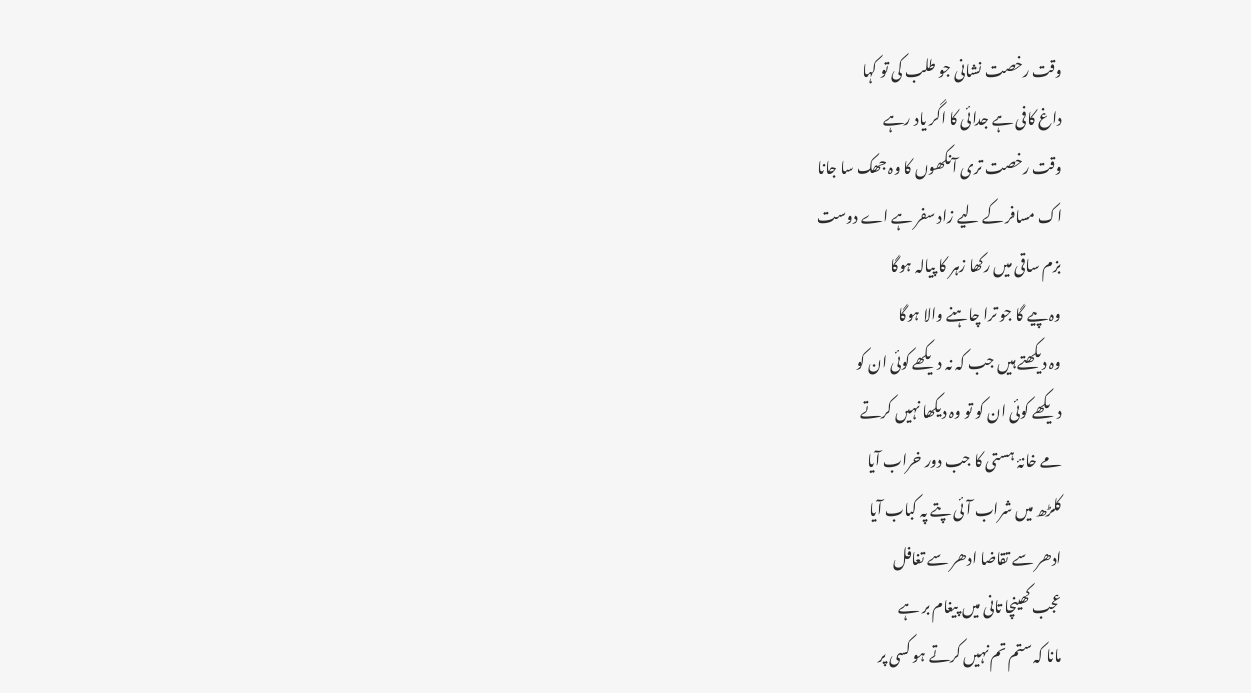وقت رخصت نشانی جو طلب کی تو کہا
داغ کافی ہے جدائی کا اگر یاد رہے
وقت رخصت تری آنکھوں کا وہ جھک سا جانا
اک مسافر کے لیے زاد سفر ہے اے دوست
بزم ساقی میں رکھا زہر کا پیالہ ہوگا
وہ پیے گا جو ترا چاہنے والا ہوگا
وہ دیکھتے ہیں جب کہ نہ دیکھے کوئی ان کو
دیکھے کوئی ان کو تو وہ دیکھا نہیں کرتے
مے خانۂ ہستی کا جب دور خراب آیا
کلڑھ میں شراب آئی پتے پہ کباب آیا
ادھر سے تقاضا ادھر سے تغافل
عجب کھینچا تانی میں پیغام بر ہے
مانا کہ ستم تم نہیں کرتے ہو کسی پر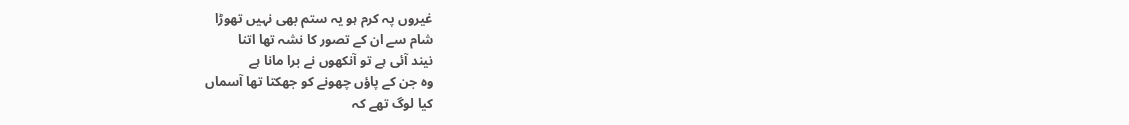غیروں پہ کرم ہو یہ ستم بھی نہیں تھوڑا
شام سے ان کے تصور کا نشہ تھا اتنا
نیند آئی ہے تو آنکھوں نے برا مانا ہے
وہ جن کے پاؤں چھونے کو جھکتا تھا آسماں
کیا لوگ تھے کہ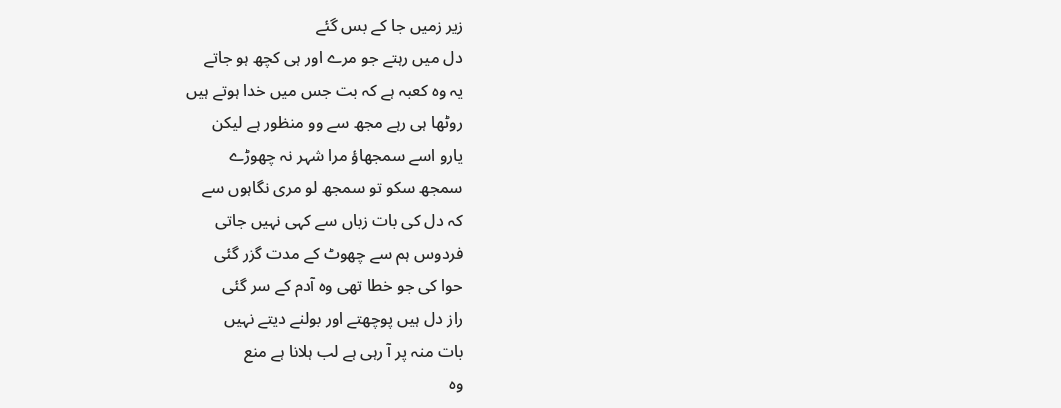زیر زمیں جا کے بس گئے
دل میں رہتے جو مرے اور ہی کچھ ہو جاتے
یہ وہ کعبہ ہے کہ بت جس میں خدا ہوتے ہیں
روٹھا ہی رہے مجھ سے وو منظور ہے لیکن
یارو اسے سمجھاؤ مرا شہر نہ چھوڑے
سمجھ سکو تو سمجھ لو مری نگاہوں سے
کہ دل کی بات زباں سے کہی نہیں جاتی
فردوس ہم سے چھوٹ کے مدت گزر گئی
حوا کی جو خطا تھی وہ آدم کے سر گئی
راز دل ہیں پوچھتے اور بولنے دیتے نہیں
بات منہ پر آ رہی ہے لب ہلانا ہے منع
وہ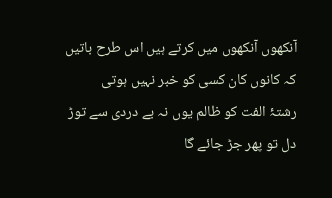آنکھوں آنکھوں میں کرتے ہیں اس طرح باتیں
کہ کانوں کان کسی کو خبر نہیں ہوتی
رشتۂ الفت کو ظالم یوں نہ بے دردی سے توڑ
دل تو پھر جڑ جائے گا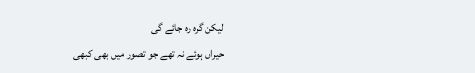لیکن گرہ رہ جائے گی
حیراں ہوئے نہ تھے جو تصور میں بھی کبھی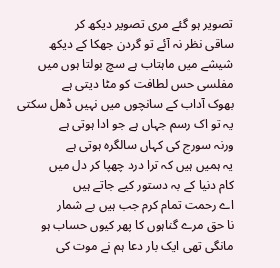تصویر ہو گئے مری تصویر دیکھ کر
ساقی نظر نہ آئے تو گردن جھکا کے دیکھ
شیشے میں ماہتاب ہے سچ بولتا ہوں میں
مفلسی حس لطافت کو مٹا دیتی ہے
بھوک آداب کے سانچوں میں نہیں ڈھل سکتی
یہ تو اک رسم جہاں ہے جو ادا ہوتی ہے
ورنہ سورج کی کہاں سالگرہ ہوتی ہے
یہ ہمیں ہیں کہ ترا درد چھپا کر دل میں
کام دنیا کے بہ دستور کیے جاتے ہیں
اے رحمت تمام کرم جب ہیں بے شمار
نا حق مرے گناہوں کا پھر کیوں حساب ہو
مانگی تھی ایک بار دعا ہم نے موت کی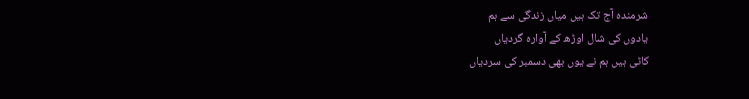شرمندہ آج تک ہیں میاں زندگی سے ہم
یادوں کی شال اوڑھ کے آوارہ گردیاں
کاٹی ہیں ہم نے یوں بھی دسمبر کی سردیاں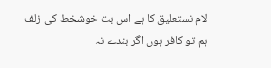لام نستعلیق کا ہے اس بت خوشخط کی زلف
ہم تو کافر ہوں اگر بندے نہ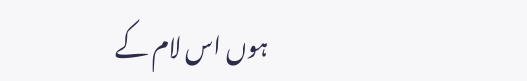ہوں اس لام کے